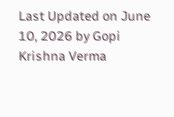Last Updated on June 10, 2026 by Gopi Krishna Verma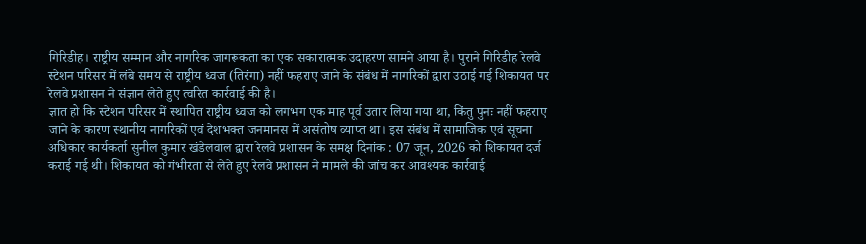गिरिडीह। राष्ट्रीय सम्मान और नागरिक जागरूकता का एक सकारात्मक उदाहरण सामने आया है। पुराने गिरिडीह रेलवे स्टेशन परिसर में लंबे समय से राष्ट्रीय ध्वज (तिरंगा) नहीं फहराए जाने के संबंध में नागरिकों द्वारा उठाई गई शिकायत पर रेलवे प्रशासन ने संज्ञान लेते हुए त्वरित कार्रवाई की है।
ज्ञात हो कि स्टेशन परिसर में स्थापित राष्ट्रीय ध्वज को लगभग एक माह पूर्व उतार लिया गया था, किंतु पुनः नहीं फहराए जाने के कारण स्थानीय नागरिकों एवं देशभक्त जनमानस में असंतोष व्याप्त था। इस संबंध में सामाजिक एवं सूचना अधिकार कार्यकर्ता सुनील कुमार खंडेलवाल द्वारा रेलवे प्रशासन के समक्ष दिनांक : 07 जून, 2026 को शिकायत दर्ज कराई गई थी। शिकायत को गंभीरता से लेते हुए रेलवे प्रशासन ने मामले की जांच कर आवश्यक कार्रवाई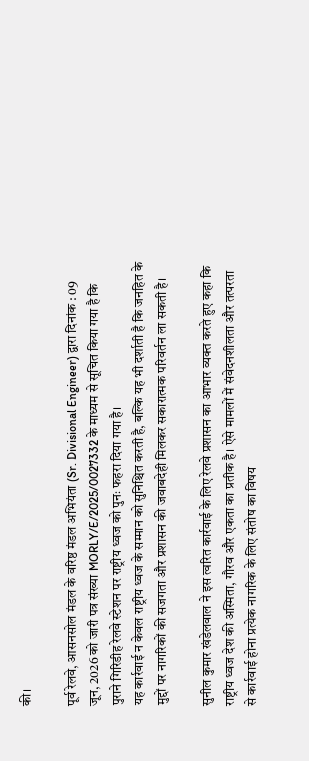की।

पूर्व रेलवे, आसनसोल मंडल के वरिष्ठ मंडल अभियंता (Sr. Divisional Engineer) द्वारा दिनांक : 09 जून, 2026 को जारी पत्र संख्या MORLY/E/2025/0027332 के माध्यम से सूचित किया गया है कि पुराने गिरिडीह रेलवे स्टेशन पर राष्ट्रीय ध्वज को पुनः फहरा दिया गया है।
यह कार्रवाई न केवल राष्ट्रीय ध्वज के सम्मान को सुनिश्चित करती है, बल्कि यह भी दर्शाती है कि जनहित के मुद्दों पर नागरिकों की सजगता और प्रशासन की जवाबदेही मिलकर सकारात्मक परिवर्तन ला सकती है।

सुनील कुमार खंडेलवाल ने इस त्वरित कार्रवाई के लिए रेलवे प्रशासन का आभार व्यक्त करते हुए कहा कि राष्ट्रीय ध्वज देश की अस्मिता, गौरव और एकता का प्रतीक है। ऐसे मामलों में संवेदनशीलता और तत्परता से कार्रवाई होना प्रत्येक नागरिक के लिए संतोष का विषय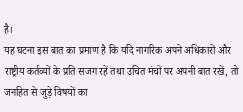है।
यह घटना इस बात का प्रमाण है कि यदि नागरिक अपने अधिकारों और राष्ट्रीय कर्तव्यों के प्रति सजग रहें तथा उचित मंचों पर अपनी बात रखें, तो जनहित से जुड़े विषयों का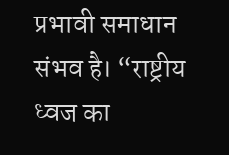प्रभावी समाधान संभव है। “राष्ट्रीय ध्वज का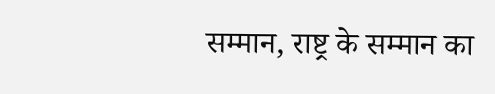सम्मान, राष्ट्र के सम्मान का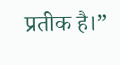प्रतीक है।”